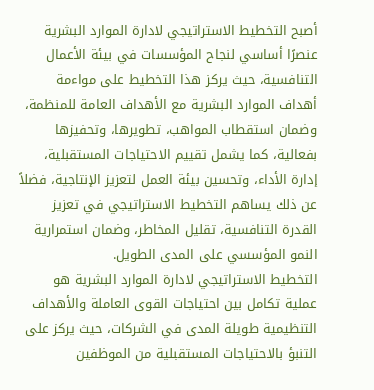أصبح التخطيط الاستراتيجي لادارة الموارد البشرية عنصرًا أساسي لنجاح المؤسسات في بيئة الأعمال التنافسية، حيث يركز هذا التخطيط على مواءمة أهداف الموارد البشرية مع الأهداف العامة للمنظمة، وضمان استقطاب المواهب، تطويرها، وتحفيزها بفعالية، كما يشمل تقييم الاحتياجات المستقبلية، إدارة الأداء، وتحسين بيئة العمل لتعزيز الإنتاجية، فضلاً عن ذلك يساهم التخطيط الاستراتيجي في تعزيز القدرة التنافسية، تقليل المخاطر، وضمان استمرارية النمو المؤسسي على المدى الطويل.
التخطيط الاستراتيجي لادارة الموارد البشرية هو عملية تكامل بين احتياجات القوى العاملة والأهداف التنظيمية طويلة المدى في الشركات، حيث يركز على التنبؤ بالاحتياجات المستقبلية من الموظفين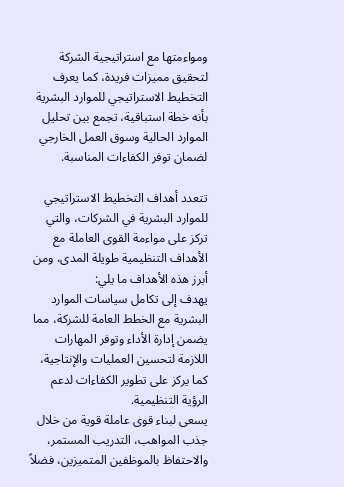ومواءمتها مع استراتيجية الشركة لتحقيق مميزات فريدة، كما يعرف التخطيط الاستراتيجي للموارد البشرية بأنه خطة استباقية، تجمع بين تحليل الموارد الحالية وسوق العمل الخارجي لضمان توفر الكفاءات المناسبة.

تتعدد أهداف التخطيط الاستراتيجي للموارد البشرية في الشركات، والتي تركز على مواءمة القوى العاملة مع الأهداف التنظيمية طويلة المدى، ومن أبرز هذه الأهداف ما يلي:
يهدف إلى تكامل سياسات الموارد البشرية مع الخطط العامة للشركة، مما يضمن إدارة الأداء وتوفر المهارات اللازمة لتحسين العمليات والإنتاجية، كما يركز على تطوير الكفاءات لدعم الرؤية التنظيمية.
يسعى لبناء قوى عاملة قوية من خلال جذب المواهب، التدريب المستمر، والاحتفاظ بالموظفين المتميزين، فضلاً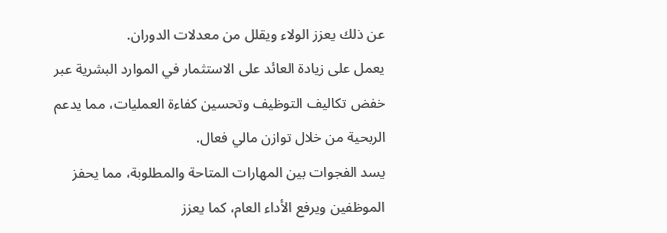عن ذلك يعزز الولاء ويقلل من معدلات الدوران.
يعمل على زيادة العائد على الاستثمار في الموارد البشرية عبر خفض تكاليف التوظيف وتحسين كفاءة العمليات، مما يدعم الربحية من خلال توازن مالي فعال.
يسد الفجوات بين المهارات المتاحة والمطلوبة، مما يحفز الموظفين ويرفع الأداء العام، كما يعزز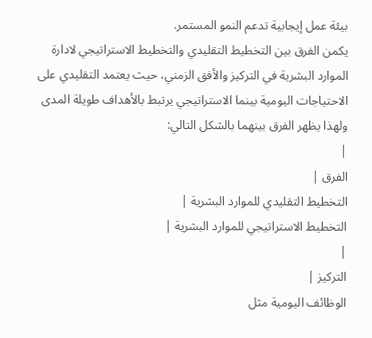بيئة عمل إيجابية تدعم النمو المستمر.
يكمن الفرق بين التخطيط التقليدي والتخطيط الاستراتيجي لادارة الموارد البشرية في التركيز والأفق الزمني، حيث يعتمد التقليدي على الاحتياجات اليومية بينما الاستراتيجي يرتبط بالأهداف طويلة المدى ولهذا يظهر الفرق بينهما بالشكل التالي:
|
الفرق |
التخطيط التقليدي للموارد البشرية |
التخطيط الاستراتيجي للموارد البشرية |
|
التركيز |
الوظائف اليومية مثل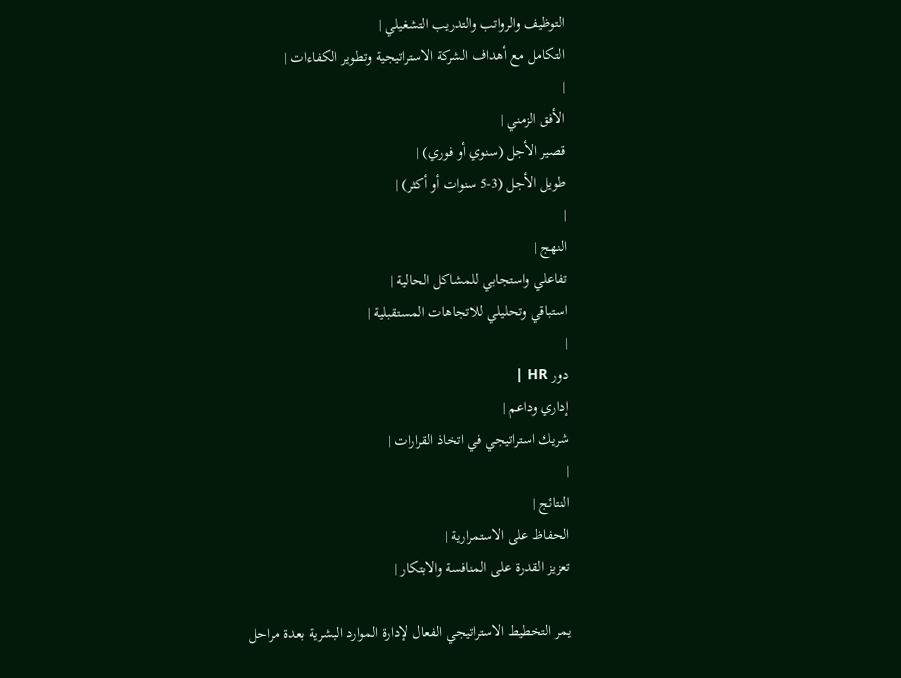التوظيف والرواتب والتدريب التشغيلي |
التكامل مع أهداف الشركة الاستراتيجية وتطوير الكفاءات |
|
الأفق الزمني |
قصير الأجل (سنوي أو فوري) |
طويل الأجل (3-5 سنوات أو أكثر) |
|
النهج |
تفاعلي واستجابي للمشاكل الحالية |
استباقي وتحليلي للاتجاهات المستقبلية |
|
دور HR |
إداري وداعم |
شريك استراتيجي في اتخاذ القرارات |
|
النتائج |
الحفاظ على الاستمرارية |
تعزيز القدرة على المنافسة والابتكار |

يمر التخطيط الاستراتيجي الفعال لإدارة الموارد البشرية بعدة مراحل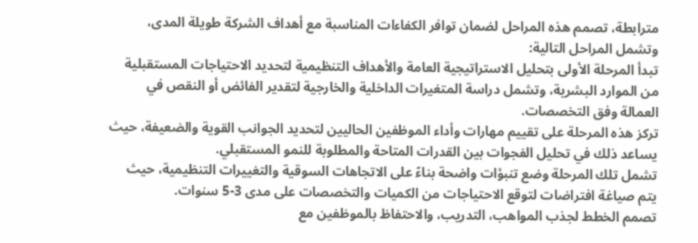مترابطة، تصمم هذه المراحل لضمان توافر الكفاءات المناسبة مع أهداف الشركة طويلة المدى، وتشمل المراحل التالية:
تبدأ المرحلة الأولى بتحليل الاستراتيجية العامة والأهداف التنظيمية لتحديد الاحتياجات المستقبلية من الموارد البشرية، وتشمل دراسة المتغيرات الداخلية والخارجية لتقدير الفائض أو النقص في العمالة وفق التخصصات.
تركز هذه المرحلة على تقييم مهارات وأداء الموظفين الحاليين لتحديد الجوانب القوية والضعيفة، حيث يساعد ذلك في تحليل الفجوات بين القدرات المتاحة والمطلوبة للنمو المستقبلي.
تشمل تلك المرحلة وضع تنبؤات واضحة بناءً على الاتجاهات السوقية والتغييرات التنظيمية، حيث يتم صياغة افتراضات لتوقع الاحتياجات من الكميات والتخصصات على مدى 3-5 سنوات.
تصمم الخطط لجذب المواهب، التدريب، والاحتفاظ بالموظفين مع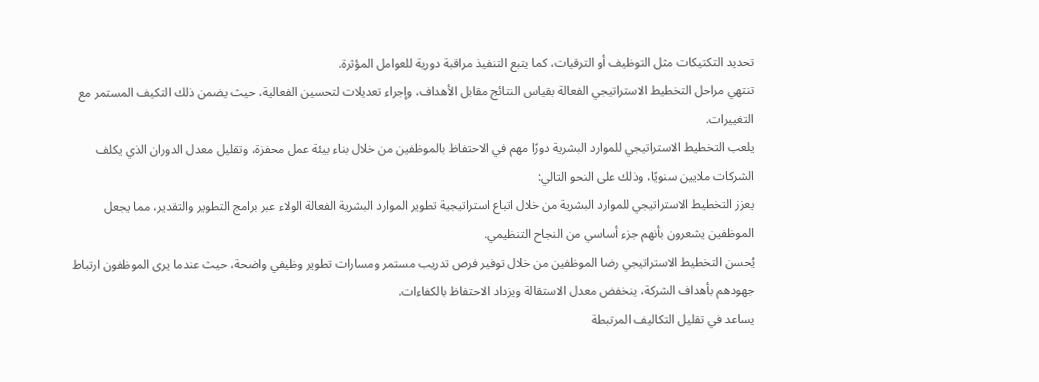تحديد التكتيكات مثل التوظيف أو الترقيات، كما يتبع التنفيذ مراقبة دورية للعوامل المؤثرة.
تنتهي مراحل التخطيط الاستراتيجي الفعالة بقياس النتائج مقابل الأهداف، وإجراء تعديلات لتحسين الفعالية، حيث يضمن ذلك التكيف المستمر مع التغييرات.
يلعب التخطيط الاستراتيجي للموارد البشرية دورًا مهم في الاحتفاظ بالموظفين من خلال بناء بيئة عمل محفزة، وتقليل معدل الدوران الذي يكلف الشركات ملايين سنويًا، وذلك على النحو التالي:
يعزز التخطيط الاستراتيجي للموارد البشرية من خلال اتباع استراتيجية تطوير الموارد البشرية الفعالة الولاء عبر برامج التطوير والتقدير، مما يجعل الموظفين يشعرون بأنهم جزء أساسي من النجاح التنظيمي.
يُحسن التخطيط الاستراتيجي رضا الموظفين من خلال توفير فرص تدريب مستمر ومسارات تطوير وظيفي واضحة، حيث عندما يرى الموظفون ارتباط جهودهم بأهداف الشركة، ينخفض معدل الاستقالة ويزداد الاحتفاظ بالكفاءات.
يساعد في تقليل التكاليف المرتبطة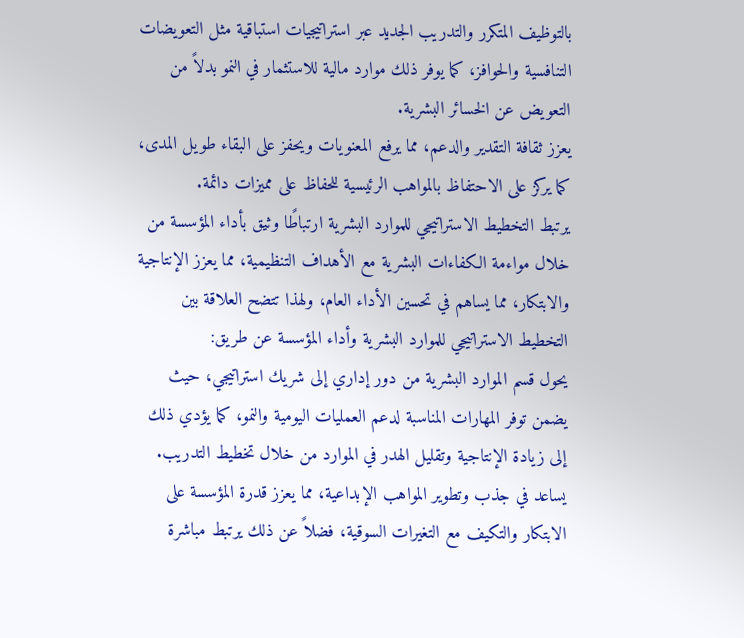بالتوظيف المتكرر والتدريب الجديد عبر استراتيجيات استباقية مثل التعويضات التنافسية والحوافز، كما يوفر ذلك موارد مالية للاستثمار في النمو بدلاً من التعويض عن الخسائر البشرية.
يعزز ثقافة التقدير والدعم، مما يرفع المعنويات ويحفز على البقاء طويل المدى، كما يركز على الاحتفاظ بالمواهب الرئيسية للحفاظ على مميزات دائمة.
يرتبط التخطيط الاستراتيجي للموارد البشرية ارتباطًا وثيق بأداء المؤسسة من خلال مواءمة الكفاءات البشرية مع الأهداف التنظيمية، مما يعزز الإنتاجية والابتكار، مما يساهم في تحسين الأداء العام، ولهذا تتضح العلاقة بين التخطيط الاستراتيجي للموارد البشرية وأداء المؤسسة عن طريق:
يحول قسم الموارد البشرية من دور إداري إلى شريك استراتيجي، حيث يضمن توفر المهارات المناسبة لدعم العمليات اليومية والنمو، كما يؤدي ذلك إلى زيادة الإنتاجية وتقليل الهدر في الموارد من خلال تخطيط التدريب.
يساعد في جذب وتطوير المواهب الإبداعية، مما يعزز قدرة المؤسسة على الابتكار والتكيف مع التغيرات السوقية، فضلاً عن ذلك يرتبط مباشرة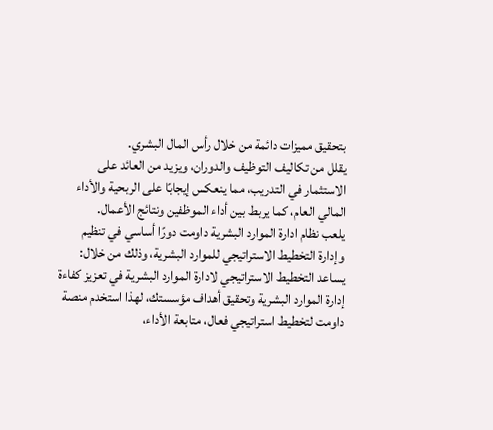بتحقيق مميزات دائمة من خلال رأس المال البشري.
يقلل من تكاليف التوظيف والدوران، ويزيد من العائد على الاستثمار في التدريب، مما ينعكس إيجابًا على الربحية والأداء المالي العام، كما يربط بين أداء الموظفين ونتائج الأعمال.
يلعب نظام ادارة الموارد البشرية داومت دورًا أساسي في تنظيم وإدارة التخطيط الاستراتيجي للموارد البشرية، وذلك من خلال:
يساعد التخطيط الاستراتيجي لادارة الموارد البشرية في تعزيز كفاءة إدارة الموارد البشرية وتحقيق أهداف مؤسستك، لهذا استخدم منصة داومت لتخطيط استراتيجي فعال، متابعة الأداء،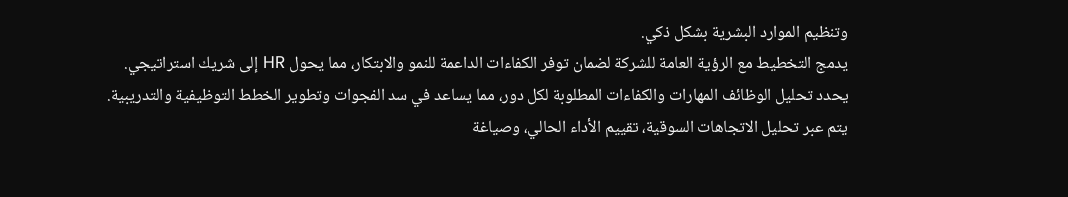وتنظيم الموارد البشرية بشكل ذكي.
يدمج التخطيط مع الرؤية العامة للشركة لضمان توفر الكفاءات الداعمة للنمو والابتكار، مما يحول HR إلى شريك استراتيجي.
يحدد تحليل الوظائف المهارات والكفاءات المطلوبة لكل دور، مما يساعد في سد الفجوات وتطوير الخطط التوظيفية والتدريبية.
يتم عبر تحليل الاتجاهات السوقية، تقييم الأداء الحالي، وصياغة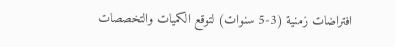افتراضات زمنية (3-5 سنوات) لتوقع الكميات والتخصصات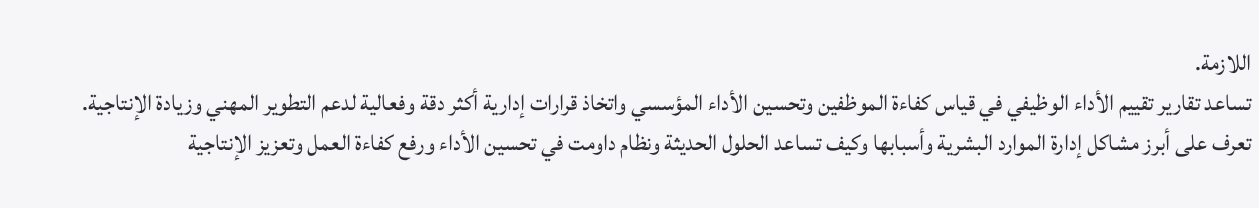اللازمة.
تساعد تقارير تقييم الأداء الوظيفي في قياس كفاءة الموظفين وتحسين الأداء المؤسسي واتخاذ قرارات إدارية أكثر دقة وفعالية لدعم التطوير المهني وزيادة الإنتاجية.
تعرف على أبرز مشاكل إدارة الموارد البشرية وأسبابها وكيف تساعد الحلول الحديثة ونظام داومت في تحسين الأداء ورفع كفاءة العمل وتعزيز الإنتاجية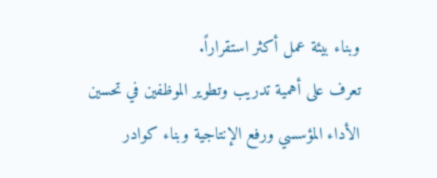وبناء بيئة عمل أكثر استقراراً.
تعرف على أهمية تدريب وتطوير الموظفين في تحسين الأداء المؤسسي ورفع الإنتاجية وبناء كوادر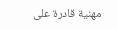مهنية قادرة على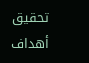تحقيق أهداف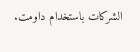الشركات باستخدام داومت.